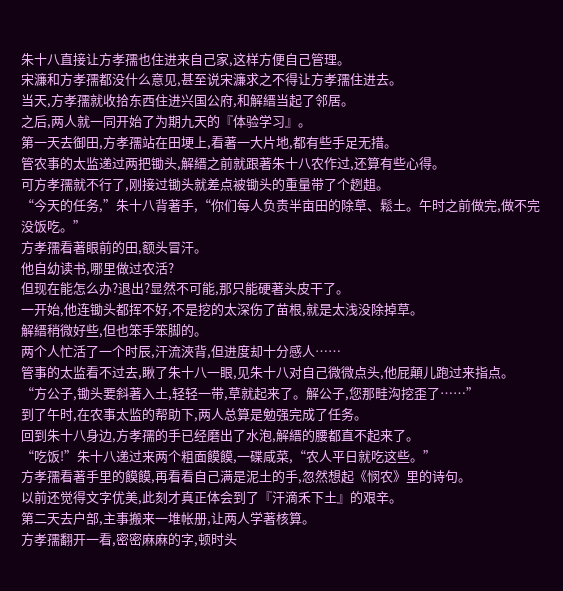朱十八直接让方孝孺也住进来自己家,这样方便自己管理。
宋濂和方孝孺都没什么意见,甚至说宋濂求之不得让方孝孺住进去。
当天,方孝孺就收拾东西住进兴国公府,和解縉当起了邻居。
之后,两人就一同开始了为期九天的『体验学习』。
第一天去御田,方孝孺站在田埂上,看著一大片地,都有些手足无措。
管农事的太监递过两把锄头,解縉之前就跟著朱十八农作过,还算有些心得。
可方孝孺就不行了,刚接过锄头就差点被锄头的重量带了个趔趄。
“今天的任务,”朱十八背著手,“你们每人负责半亩田的除草、鬆土。午时之前做完,做不完没饭吃。”
方孝孺看著眼前的田,额头冒汗。
他自幼读书,哪里做过农活?
但现在能怎么办?退出?显然不可能,那只能硬著头皮干了。
一开始,他连锄头都挥不好,不是挖的太深伤了苗根,就是太浅没除掉草。
解縉稍微好些,但也笨手笨脚的。
两个人忙活了一个时辰,汗流浹背,但进度却十分感人……
管事的太监看不过去,瞅了朱十八一眼,见朱十八对自己微微点头,他屁顛儿跑过来指点。
“方公子,锄头要斜著入土,轻轻一带,草就起来了。解公子,您那畦沟挖歪了……”
到了午时,在农事太监的帮助下,两人总算是勉强完成了任务。
回到朱十八身边,方孝孺的手已经磨出了水泡,解縉的腰都直不起来了。
“吃饭!”朱十八递过来两个粗面饃饃,一碟咸菜,“农人平日就吃这些。”
方孝孺看著手里的饃饃,再看看自己满是泥土的手,忽然想起《悯农》里的诗句。
以前还觉得文字优美,此刻才真正体会到了『汗滴禾下土』的艰辛。
第二天去户部,主事搬来一堆帐册,让两人学著核算。
方孝孺翻开一看,密密麻麻的字,顿时头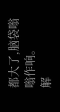都大了,脑袋嗡嗡作响。
解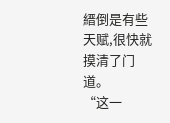縉倒是有些天赋,很快就摸清了门道。
“这一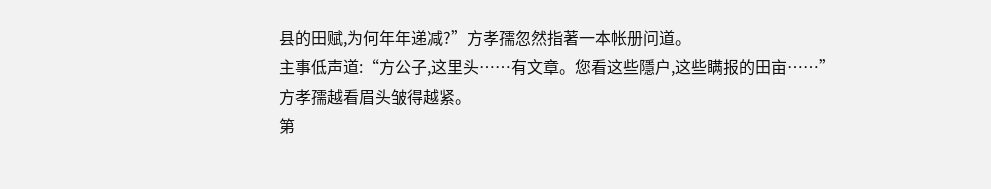县的田赋,为何年年递减?”方孝孺忽然指著一本帐册问道。
主事低声道:“方公子,这里头……有文章。您看这些隱户,这些瞒报的田亩……”
方孝孺越看眉头皱得越紧。
第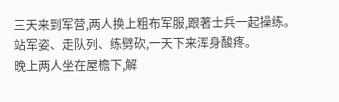三天来到军营,两人换上粗布军服,跟著士兵一起操练。
站军姿、走队列、练劈砍,一天下来浑身酸疼。
晚上两人坐在屋檐下,解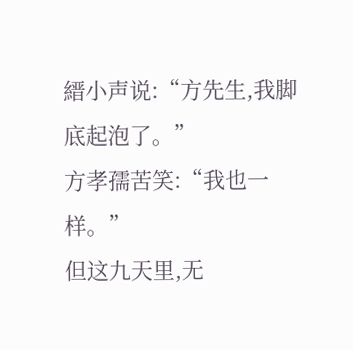縉小声说:“方先生,我脚底起泡了。”
方孝孺苦笑:“我也一样。”
但这九天里,无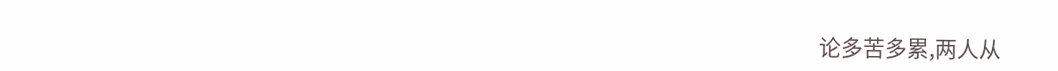论多苦多累,两人从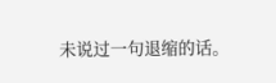未说过一句退缩的话。